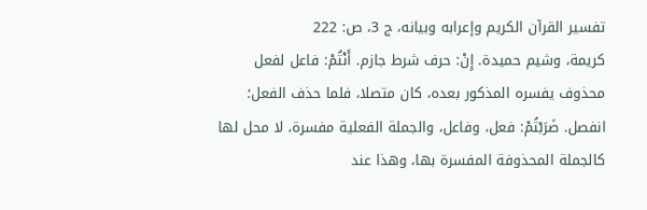تفسير القرآن الكريم وإعرابه وبيانه، ج 3، ص: 222
كريمة، وشيم حميدة. إِنْ: حرف شرط جازم. أَنْتُمْ: فاعل لفعل محذوف يفسره المذكور بعده، كان متصلا، فلما حذف الفعل؛ انفصل. ضَرَبْتُمْ: فعل، وفاعل، والجملة الفعلية مفسرة، لا محل لها كالجملة المحذوفة المفسرة بها، وهذا عند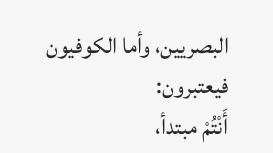البصريين، وأما الكوفيون فيعتبرون:
أَنْتُمْ مبتدأ،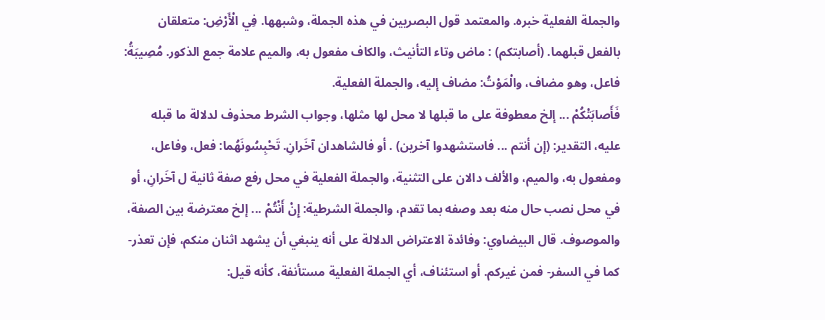والجملة الفعلية خبره. والمعتمد قول البصريين في هذه الجملة، وشبهها. فِي الْأَرْضِ: متعلقان بالفعل قبلهما. (أصابتكم) : ماض وتاء التأنيث، والكاف مفعول به، والميم علامة جمع الذكور. مُصِيبَةُ: فاعل، وهو مضاف، والْمَوْتُ: مضاف إليه، والجملة الفعلية.
فَأَصابَتْكُمْ ... إلخ معطوفة على ما قبلها لا محل لها مثلها، وجواب الشرط محذوف لدلالة ما قبله عليه، التقدير: (إن أنتم ... فاستشهدوا آخرين) . أو فالشاهدان آخَرانِ. تَحْبِسُونَهُما: فعل، وفاعل، ومفعول به، والميم، والألف دالان على التثنية، والجملة الفعلية في محل رفع صفة ثانية ل آخَرانِ، أو في محل نصب حال منه بعد وصفه بما تقدم، والجملة الشرطية: إِنْ أَنْتُمْ ... إلخ معترضة بين الصفة، والموصوف. قال البيضاوي: وفائدة الاعتراض الدلالة على أنه ينبغي أن يشهد اثنان منكم، فإن تعذر- كما في السفر- فمن غيركم. أو استئناف، أي الجملة الفعلية مستأنفة، كأنه قيل: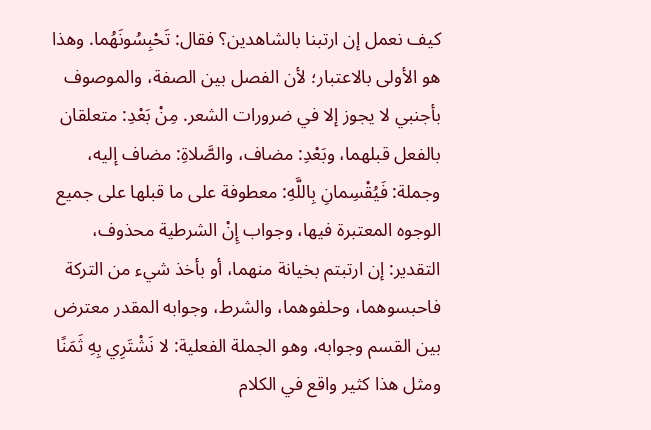كيف نعمل إن ارتبنا بالشاهدين؟ فقال: تَحْبِسُونَهُما. وهذا هو الأولى بالاعتبار؛ لأن الفصل بين الصفة، والموصوف بأجنبي لا يجوز إلا في ضرورات الشعر. مِنْ بَعْدِ: متعلقان بالفعل قبلهما، وبَعْدِ: مضاف، والصَّلاةِ: مضاف إليه، وجملة: فَيُقْسِمانِ بِاللَّهِ: معطوفة على ما قبلها على جميع الوجوه المعتبرة فيها، وجواب إِنْ الشرطية محذوف، التقدير: إن ارتبتم بخيانة منهما، أو بأخذ شيء من التركة فاحبسوهما، وحلفوهما، والشرط، وجوابه المقدر معترض بين القسم وجوابه، وهو الجملة الفعلية: لا نَشْتَرِي بِهِ ثَمَنًا ومثل هذا كثير واقع في الكلام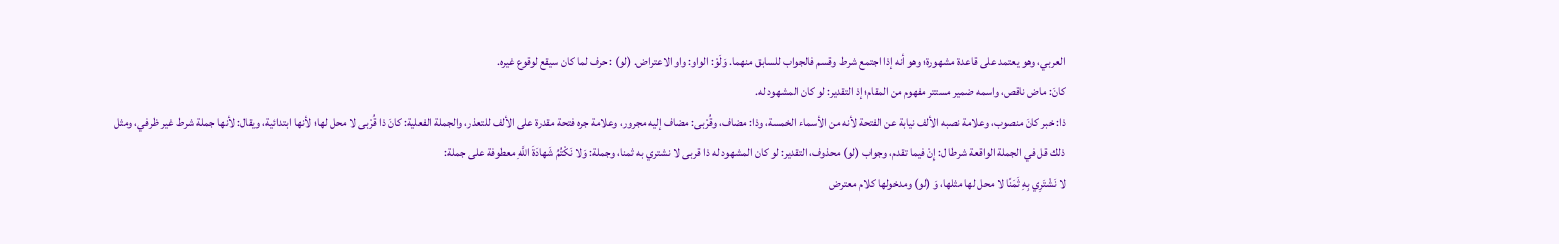العربي، وهو يعتمد على قاعدة مشهورة؛ وهو أنه إذا اجتمع شرط وقسم فالجواب للسابق منهما. وَلَوْ: الواو: واو الاعتراض. (لو) : حرف لما كان سيقع لوقوع غيره.
كانَ: ماض ناقص، واسمه ضمير مستتر مفهوم من المقام؛ إذ التقدير: لو كان المشهود له.
ذا: خبر كانَ منصوب، وعلامة نصبه الألف نيابة عن الفتحة لأنه من الأسماء الخمسة، وذا: مضاف، وقُرْبى: مضاف إليه مجرور، وعلامة جره فتحة مقدرة على الألف للتعذر، والجملة الفعلية: كانَ ذا قُرْبى لا محل لها؛ لأنها ابتدائية، ويقال: لأنها جملة شرط غير ظرفي، ومثل ذلك قل في الجملة الواقعة شرطا ل: إِنْ فيما تقدم، وجواب (لو) محذوف، التقدير: لو كان المشهود له ذا قربى لا نشتري به ثمنا، وجملة: وَلا نَكْتُمُ شَهادَةَ اللَّهِ معطوفة على جملة:
لا نَشْتَرِي بِهِ ثَمَنًا لا محل لها مثلها، وَ (لو) ومدخولها كلام معترض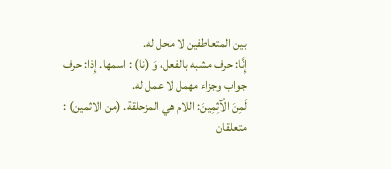بين المتعاطفين لا محل له.
إِنَّا: حرف مشبه بالفعل، وَ (نا) : اسمها. إِذا: حرف جواب وجزاء مهمل لا عمل له.
لَمِنَ الْآثِمِينَ: اللام هي المزحلقة. (من الاثمين) : متعلقان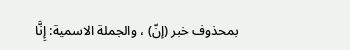بمحذوف خبر (إنّ) ، والجملة الاسمية: إِنَّا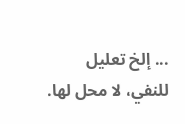... إلخ تعليل للنفي، لا محل لها.